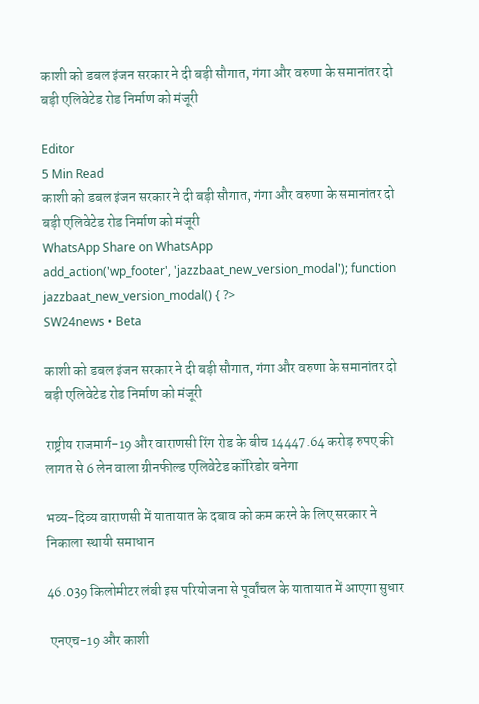काशी को डबल इंजन सरकार ने दी बड़ी सौगात, गंगा और वरुणा के समानांतर दो बड़ी एलिवेटेड रोड निर्माण को मंजूरी

Editor
5 Min Read
काशी को डबल इंजन सरकार ने दी बड़ी सौगात, गंगा और वरुणा के समानांतर दो बड़ी एलिवेटेड रोड निर्माण को मंजूरी
WhatsApp Share on WhatsApp
add_action('wp_footer', 'jazzbaat_new_version_modal'); function jazzbaat_new_version_modal() { ?>
SW24news • Beta

काशी को डबल इंजन सरकार ने दी बड़ी सौगात, गंगा और वरुणा के समानांतर दो बड़ी एलिवेटेड रोड निर्माण को मंजूरी

राष्ट्रीय राजमार्ग-19 और वाराणसी रिंग रोड के बीच 14447.64 करोड़ रुपए की लागत से 6 लेन वाला ग्रीनफील्ड एलिवेटेड कॉरिडोर बनेगा

भव्य-दिव्य वाराणसी में यातायात के दबाव को कम करने के लिए सरकार ने निकाला स्थायी समाधान

46.039 किलोमीटर लंबी इस परियोजना से पूर्वांचल के यातायात में आएगा सुधार

 एनएच-19 और काशी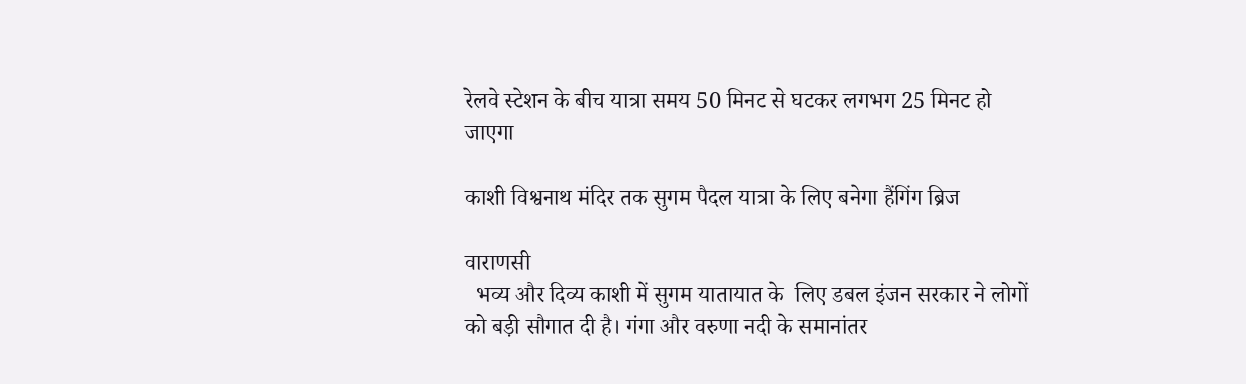रेलवे स्टेशन के बीच यात्रा समय 50 मिनट से घटकर लगभग 25 मिनट हो जाएगा

काशी विश्वनाथ मंदिर तक सुगम पैदल यात्रा के लिए बनेगा हैंगिंग ब्रिज

वाराणसी
  भव्य और दिव्य काशी में सुगम यातायात के  लिए डबल इंजन सरकार ने लोगों को बड़ी सौगात दी है। गंगा और वरुणा नदी के समानांतर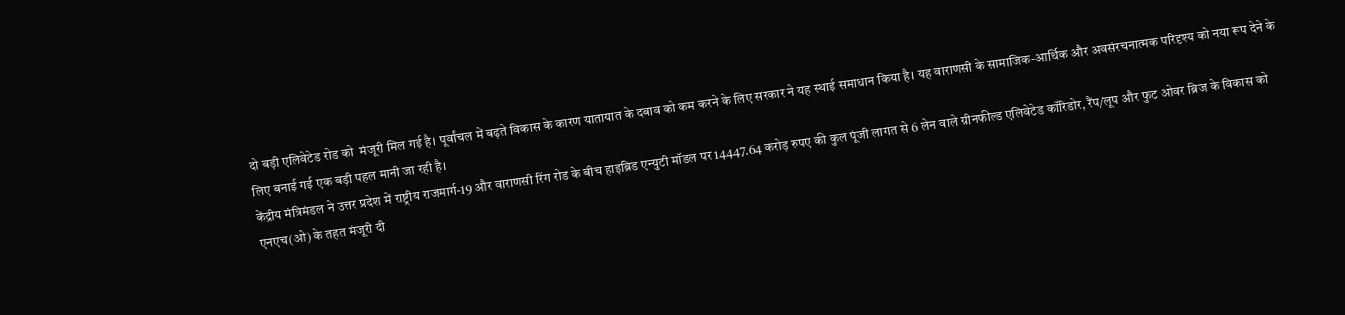दो बड़ी एलिवेटेड रोड को  मंजूरी मिल गई है। पूर्वांचल में बढ़ते विकास के कारण यातायात के दबाव को कम करने के लिए सरकार ने यह स्थाई समाधान किया है। यह वाराणसी के सामाजिक-आर्थिक और अवसंरचनात्मक परिदृश्य को नया रूप देने के लिए बनाई गई एक बड़ी पहल मानी जा रही है।
केंद्रीय मंत्रिमंडल ने उत्तर प्रदेश में राष्ट्रीय राजमार्ग-19 और वाराणसी रिंग रोड के बीच हाइब्रिड एन्युटी मॉडल पर 14447.64 करोड़ रुपए की कुल पूंजी लागत से 6 लेन वाले ग्रीनफील्ड एलिवेटेड कॉरिडोर, रैंप/लूप और फुट ओवर ब्रिज के विकास को एनएच(ओ) के तहत मंजूरी दी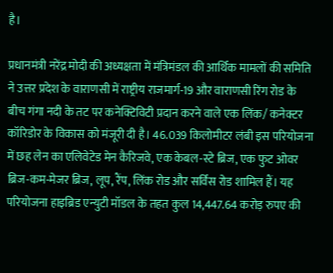है।

प्रधानमंत्री नरेंद्र मोदी की अध्यक्षता में मंत्रिमंडल की आर्थिक मामलों की समिति ने उत्तर प्रदेश के वाराणसी में राष्ट्रीय राजमार्ग-19 और वाराणसी रिंग रोड के बीच गंगा नदी के तट पर कनेक्टिविटी प्रदान करने वाले एक लिंक/ कनेक्टर कॉरिडोर के विकास को मंजूरी दी है। 46.039 किलोमीटर लंबी इस परियोजना में छह लेन का एलिवेटेड मेन कैरिजवे, एक केबल-स्टे ब्रिज, एक फुट ओवर ब्रिज-कम-मेजर ब्रिज, लूप, रैंप, लिंक रोड और सर्विस रोड शामिल हैं। यह परियोजना हाइब्रिड एन्युटी मॉडल के तहत कुल 14,447.64 करोड़ रुपए की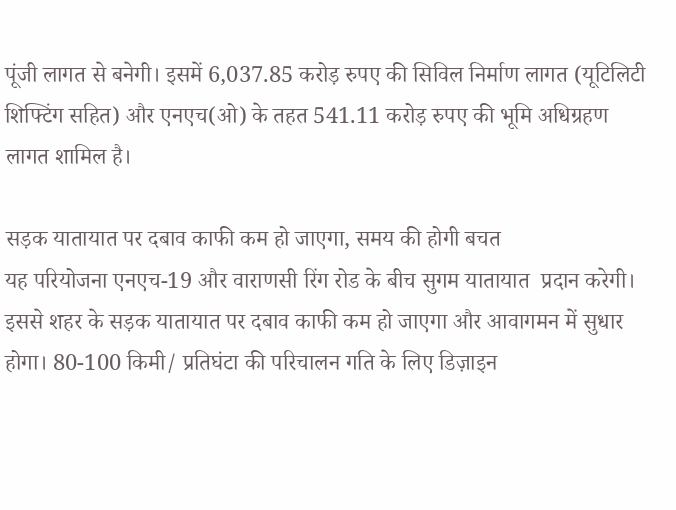पूंजी लागत से बनेगी। इसमें 6,037.85 करोड़ रुपए की सिविल निर्माण लागत (यूटिलिटी शिफ्टिंग सहित) और एनएच(ओ) के तहत 541.11 करोड़ रुपए की भूमि अधिग्रहण लागत शामिल है।

सड़क यातायात पर दबाव काफी कम हो जाएगा, समय की होगी बचत
यह परियोजना एनएच-19 और वाराणसी रिंग रोड के बीच सुगम यातायात  प्रदान करेगी। इससे शहर के सड़क यातायात पर दबाव काफी कम हो जाएगा और आवागमन में सुधार होगा। 80-100 किमी/ प्रतिघंटा की परिचालन गति के लिए डिज़ाइन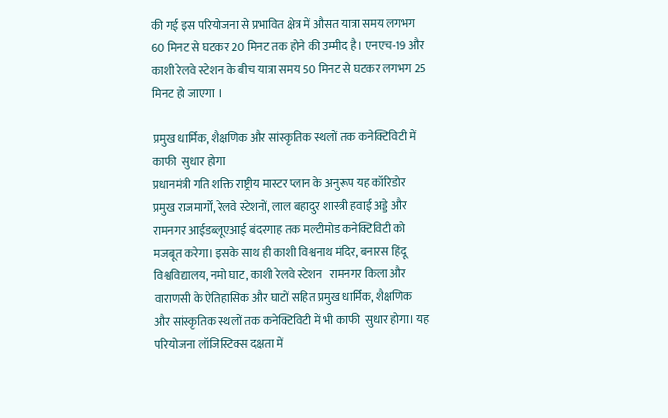की गई इस परियोजना से प्रभावित क्षेत्र में औसत यात्रा समय लगभग 60 मिनट से घटकर 20 मिनट तक होने की उम्मीद है। एनएच-19 और काशी रेलवे स्टेशन के बीच यात्रा समय 50 मिनट से घटकर लगभग 25 मिनट हो जाएगा ।

प्रमुख धार्मिक, शैक्षणिक और सांस्कृतिक स्थलों तक कनेक्टिविटी में काफी  सुधार होगा
प्रधानमंत्री गति शक्ति राष्ट्रीय मास्टर प्लान के अनुरूप यह कॉरिडोर प्रमुख राजमार्गों, रेलवे स्टेशनों, लाल बहादुर शास्त्री हवाई अड्डे और रामनगर आईडब्लूएआई बंदरगाह तक मल्टीमोड कनेक्टिविटी को मजबूत करेगा। इसके साथ ही काशी विश्वनाथ मंदिर, बनारस हिंदू विश्वविद्यालय, नमो घाट, काशी रेलवे स्टेशन   रामनगर किला और वाराणसी के ऐतिहासिक और घाटों सहित प्रमुख धार्मिक, शैक्षणिक और सांस्कृतिक स्थलों तक कनेक्टिविटी में भी काफी  सुधार होगा। यह परियोजना लॉजिस्टिक्स दक्षता में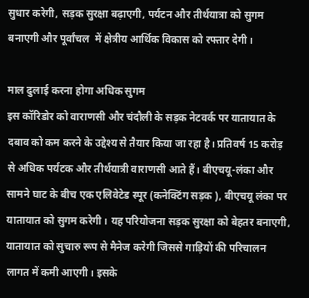सुधार करेगी, सड़क सुरक्षा बढ़ाएगी, पर्यटन और तीर्थयात्रा को सुगम बनाएगी और पूर्वांचल  में क्षेत्रीय आर्थिक विकास को रफ्तार देगी।

माल ढुलाई करना होगा अधिक सुगम
इस कॉरिडोर को वाराणसी और चंदौली के सड़क नेटवर्क पर यातायात के दबाव को कम करने के उद्देश्य से तैयार किया जा रहा है। प्रतिवर्ष 15 करोड़ से अधिक पर्यटक और तीर्थयात्री वाराणसी आते हैं। बीएचयू-लंका और सामने घाट के बीच एक एलिवेटेड स्पूर (कनेक्टिंग सड़क ), बीएचयू लंका पर यातायात को सुगम करेगी। यह परियोजना सड़क सुरक्षा को बेहतर बनाएगी, यातायात को सुचारु रूप से मैनेज करेगी जिससे गाड़ियों की परिचालन लागत में कमी आएगी। इसके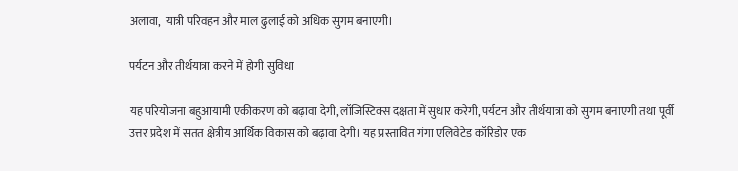अलावा,  यात्री परिवहन और माल ढुलाई को अधिक सुगम बनाएगी।

पर्यटन और तीर्थयात्रा करने में होगी सुविधा

यह परियोजना बहुआयामी एकीकरण को बढ़ावा देगी, लॉजिस्टिक्स दक्षता में सुधार करेगी, पर्यटन और तीर्थयात्रा को सुगम बनाएगी तथा पूर्वी उत्तर प्रदेश में सतत क्षेत्रीय आर्थिक विकास को बढ़ावा देगी। यह प्रस्तावित गंगा एलिवेटेड कॉरिडोर एक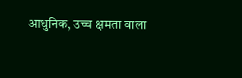आधुनिक, उच्च क्षमता वाला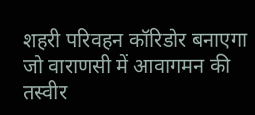शहरी परिवहन कॉरिडोर बनाएगा जो वाराणसी में आवागमन की तस्वीर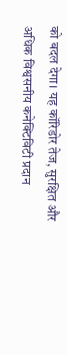को बदल देगा। यह कॉरिडोर तेज, सुरक्षित और अधिक विश्वसनीय कनेक्टिविटी प्रदान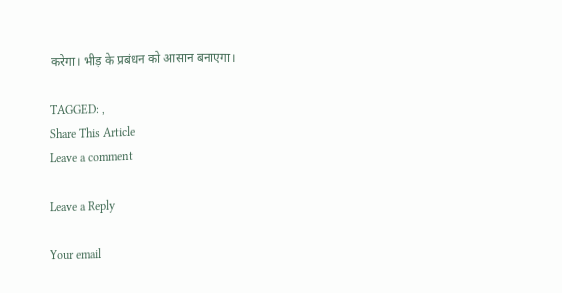करेगा। भीड़ के प्रबंधन को आसान बनाएगा।

TAGGED: ,
Share This Article
Leave a comment

Leave a Reply

Your email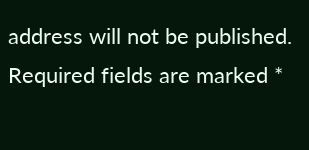address will not be published. Required fields are marked *